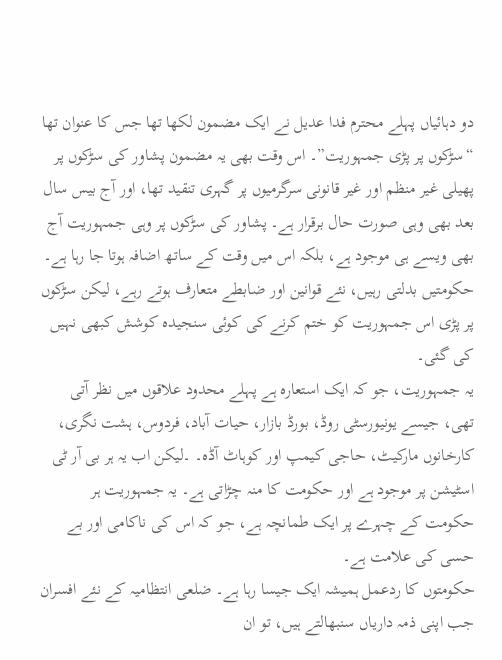دو دہائیاں پہلے محترم فدا عدیل نے ایک مضمون لکھا تھا جس کا عنوان تھا “سڑکوں پر پڑی جمہوریت”۔ اس وقت بھی یہ مضمون پشاور کی سڑکوں پر پھیلی غیر منظم اور غیر قانونی سرگرمیوں پر گہری تنقید تھا، اور آج بیس سال بعد بھی وہی صورت حال برقرار ہے۔ پشاور کی سڑکوں پر وہی جمہوریت آج بھی ویسے ہی موجود ہے، بلکہ اس میں وقت کے ساتھ اضافہ ہوتا جا رہا ہے۔ حکومتیں بدلتی رہیں، نئے قوانین اور ضابطے متعارف ہوتے رہے، لیکن سڑکوں پر پڑی اس جمہوریت کو ختم کرنے کی کوئی سنجیدہ کوشش کبھی نہیں کی گئی۔
یہ جمہوریت، جو کہ ایک استعارہ ہے پہلے محدود علاقوں میں نظر آتی تھی، جیسے یونیورسٹی روڈ، بورڈ بازار، حیات آباد، فردوس، ہشت نگری، کارخانوں مارکیٹ، حاجی کیمپ اور کوہاٹ آڈہ۔ ۔لیکن اب یہ ہر بی آر ٹی اسٹیشن پر موجود ہے اور حکومت کا منہ چڑاتی ہے۔ یہ جمہوریت ہر حکومت کے چہرے پر ایک طمانچہ ہے، جو کہ اس کی ناکامی اور بے حسی کی علامت ہے۔
حکومتوں کا ردعمل ہمیشہ ایک جیسا رہا ہے۔ ضلعی انتظامیہ کے نئے افسران جب اپنی ذمہ داریاں سنبھالتے ہیں، تو ان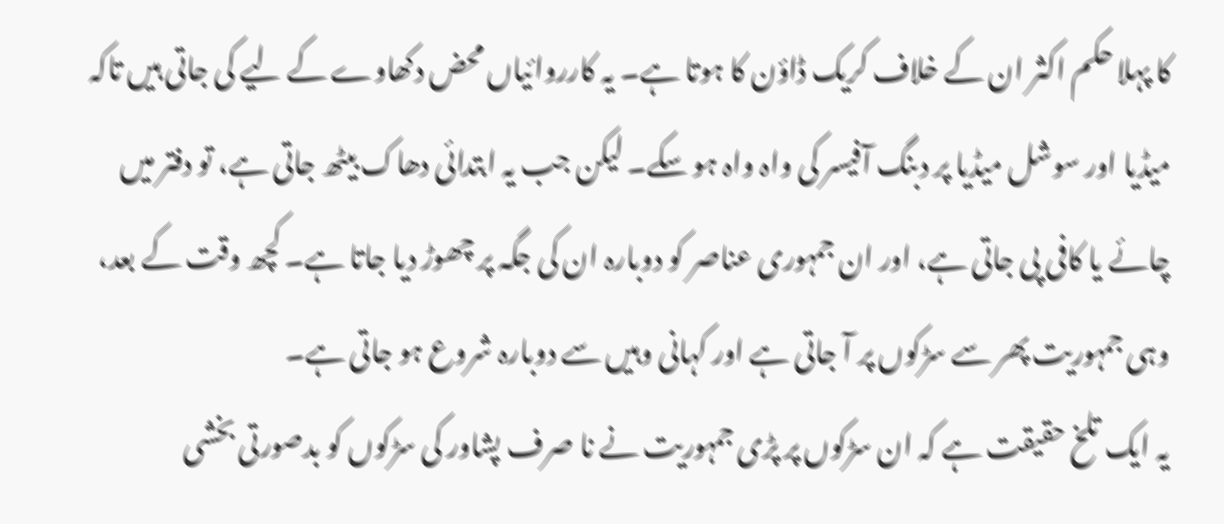کا پہلا حکم اکثر ان کے خلاف کریک ڈاؤن کا ہوتا ہے۔ یہ کارروائیاں محض دکھاوے کے لیے کی جاتی ہیں تاکہ میڈیا اور سوشل میڈیا پر دبنگ آفیسر کی واہ واہ ہو سکے۔ لیکن جب یہ ابتدائی دھاک بیٹھ جاتی ہے، تو دفتر میں چائے یا کافی پی جاتی ہے، اور ان جمہوری عناصر کو دوبارہ ان کی جگہ پر چھوڑ دیا جاتا ہے۔ کچھ وقت کے بعد، وہی جمہوریت پھر سے سڑکوں پر آ جاتی ہے اور کہانی وہیں سے دوبارہ شروع ہو جاتی ہے۔
یہ ایک تلخ حقیقت ہے کہ ان سڑکوں پر پڑی جمہوریت نے نا صرف پشاور کی سڑکوں کو بدصورتی بخشی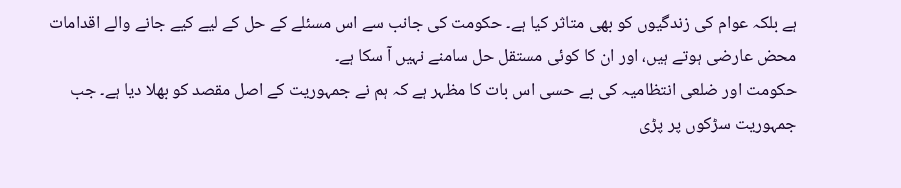ہے بلکہ عوام کی زندگیوں کو بھی متاثر کیا ہے۔ حکومت کی جانب سے اس مسئلے کے حل کے لیے کیے جانے والے اقدامات محض عارضی ہوتے ہیں، اور ان کا کوئی مستقل حل سامنے نہیں آ سکا ہے۔
حکومت اور ضلعی انتظامیہ کی بے حسی اس بات کا مظہر ہے کہ ہم نے جمہوریت کے اصل مقصد کو بھلا دیا ہے۔ جب جمہوریت سڑکوں پر پڑی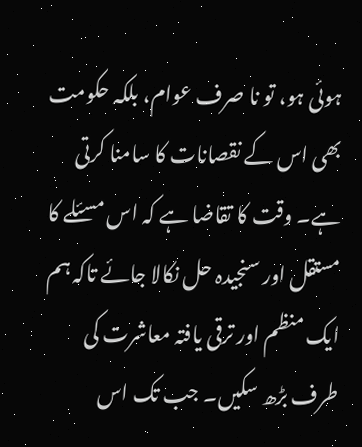ہوئی ہو، تو نا صرف عوام، بلکہ حکومت بھی اس کے نقصانات کا سامنا کرتی ہے۔ وقت کا تقاضا ہے کہ اس مسئلے کا مستقل اور سنجیدہ حل نکالا جائے تاکہ ہم ایک منظم اور ترقی یافتہ معاشرت کی طرف بڑھ سکیں۔ جب تک اس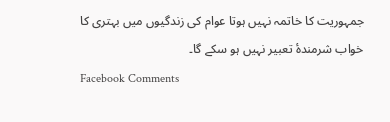جمہوریت کا خاتمہ نہیں ہوتا عوام کی زندگیوں میں بہتری کا خواب شرمندۂ تعبیر نہیں ہو سکے گا۔
Facebook Comments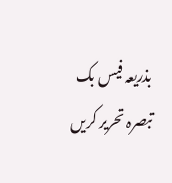بذریعہ فیس بک تبصرہ تحریر کریں